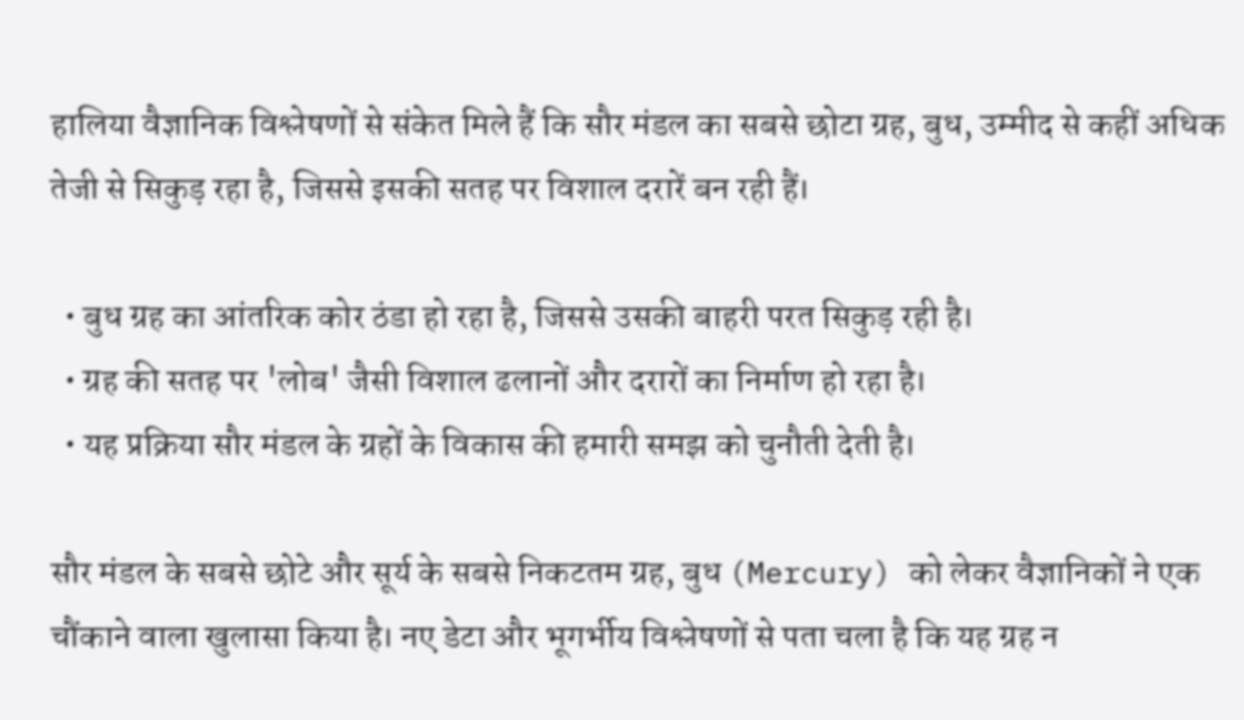हालिया वैज्ञानिक विश्लेषणों से संकेत मिले हैं कि सौर मंडल का सबसे छोटा ग्रह, बुध, उम्मीद से कहीं अधिक तेजी से सिकुड़ रहा है, जिससे इसकी सतह पर विशाल दरारें बन रही हैं।

  • बुध ग्रह का आंतरिक कोर ठंडा हो रहा है, जिससे उसकी बाहरी परत सिकुड़ रही है।
  • ग्रह की सतह पर 'लोब' जैसी विशाल ढलानों और दरारों का निर्माण हो रहा है।
  • यह प्रक्रिया सौर मंडल के ग्रहों के विकास की हमारी समझ को चुनौती देती है।

सौर मंडल के सबसे छोटे और सूर्य के सबसे निकटतम ग्रह, बुध (Mercury) को लेकर वैज्ञानिकों ने एक चौंकाने वाला खुलासा किया है। नए डेटा और भूगर्भीय विश्लेषणों से पता चला है कि यह ग्रह न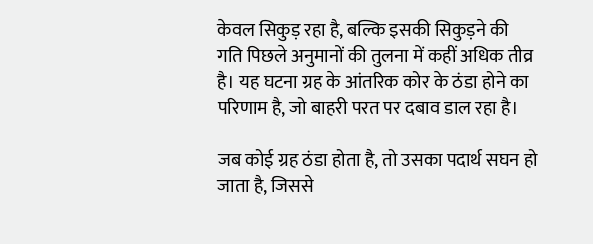केवल सिकुड़ रहा है, बल्कि इसकी सिकुड़ने की गति पिछले अनुमानों की तुलना में कहीं अधिक तीव्र है। यह घटना ग्रह के आंतरिक कोर के ठंडा होने का परिणाम है, जो बाहरी परत पर दबाव डाल रहा है।

जब कोई ग्रह ठंडा होता है, तो उसका पदार्थ सघन हो जाता है, जिससे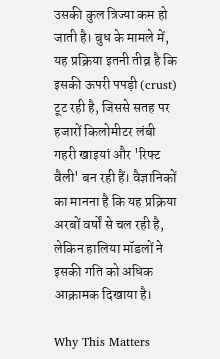उसकी कुल त्रिज्या कम हो जाती है। बुध के मामले में, यह प्रक्रिया इतनी तीव्र है कि इसकी ऊपरी पपड़ी (crust) टूट रही है, जिससे सतह पर हजारों किलोमीटर लंबी गहरी खाइयां और 'रिफ्ट वैली' बन रही हैं। वैज्ञानिकों का मानना है कि यह प्रक्रिया अरबों वर्षों से चल रही है, लेकिन हालिया मॉडलों ने इसकी गति को अधिक आक्रामक दिखाया है।

Why This Matters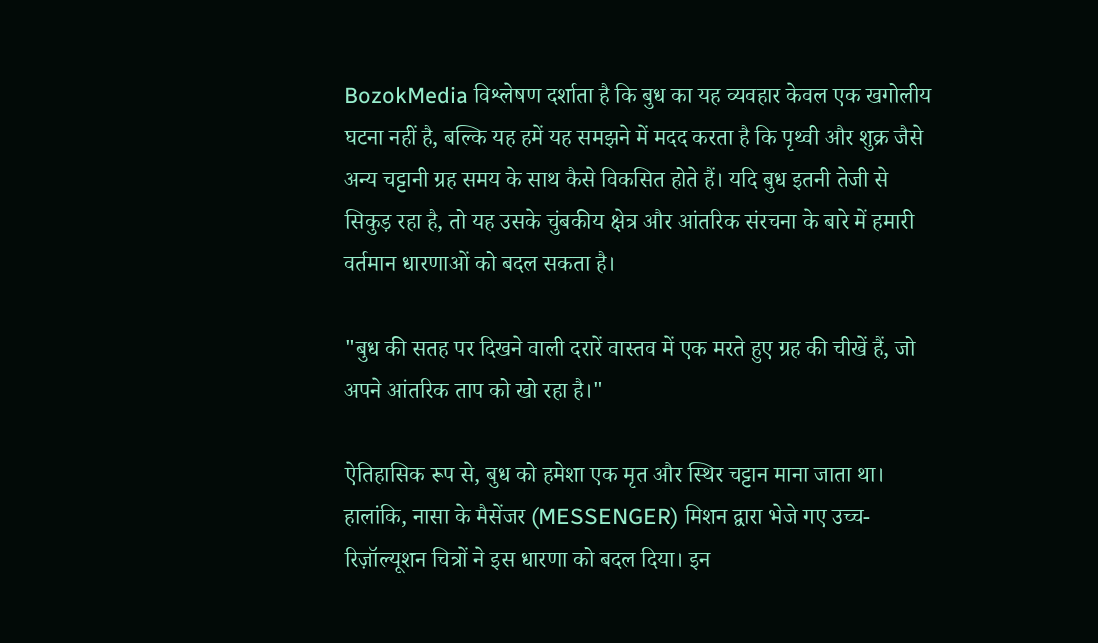BozokMedia विश्लेषण दर्शाता है कि बुध का यह व्यवहार केवल एक खगोलीय घटना नहीं है, बल्कि यह हमें यह समझने में मदद करता है कि पृथ्वी और शुक्र जैसे अन्य चट्टानी ग्रह समय के साथ कैसे विकसित होते हैं। यदि बुध इतनी तेजी से सिकुड़ रहा है, तो यह उसके चुंबकीय क्षेत्र और आंतरिक संरचना के बारे में हमारी वर्तमान धारणाओं को बदल सकता है।

"बुध की सतह पर दिखने वाली दरारें वास्तव में एक मरते हुए ग्रह की चीखें हैं, जो अपने आंतरिक ताप को खो रहा है।"

ऐतिहासिक रूप से, बुध को हमेशा एक मृत और स्थिर चट्टान माना जाता था। हालांकि, नासा के मैसेंजर (MESSENGER) मिशन द्वारा भेजे गए उच्च-रिज़ॉल्यूशन चित्रों ने इस धारणा को बदल दिया। इन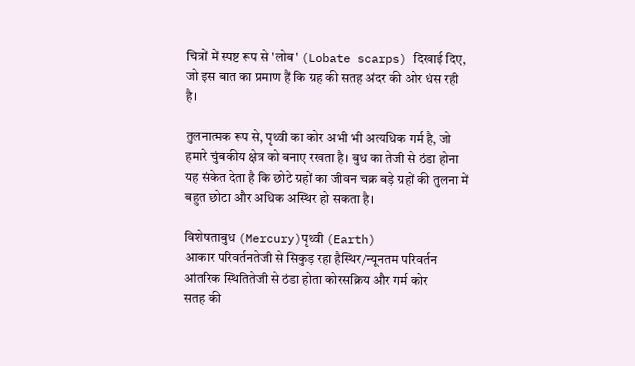चित्रों में स्पष्ट रूप से 'लोब' (Lobate scarps) दिखाई दिए, जो इस बात का प्रमाण हैं कि ग्रह की सतह अंदर की ओर धंस रही है।

तुलनात्मक रूप से, पृथ्वी का कोर अभी भी अत्यधिक गर्म है, जो हमारे चुंबकीय क्षेत्र को बनाए रखता है। बुध का तेजी से ठंडा होना यह संकेत देता है कि छोटे ग्रहों का जीवन चक्र बड़े ग्रहों की तुलना में बहुत छोटा और अधिक अस्थिर हो सकता है।

विशेषताबुध (Mercury)पृथ्वी (Earth)
आकार परिवर्तनतेजी से सिकुड़ रहा हैस्थिर/न्यूनतम परिवर्तन
आंतरिक स्थितितेजी से ठंडा होता कोरसक्रिय और गर्म कोर
सतह की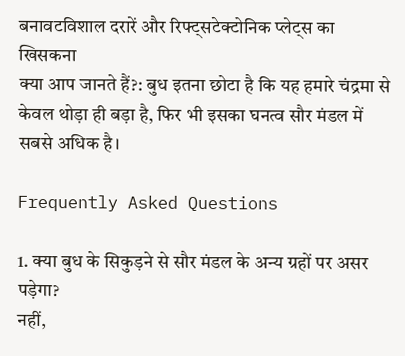बनावटविशाल दरारें और रिफ्ट्सटेक्टोनिक प्लेट्स का खिसकना
क्या आप जानते हैं?: बुध इतना छोटा है कि यह हमारे चंद्रमा से केवल थोड़ा ही बड़ा है, फिर भी इसका घनत्व सौर मंडल में सबसे अधिक है।

Frequently Asked Questions

1. क्या बुध के सिकुड़ने से सौर मंडल के अन्य ग्रहों पर असर पड़ेगा?
नहीं,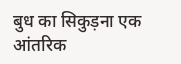बुध का सिकुड़ना एक आंतरिक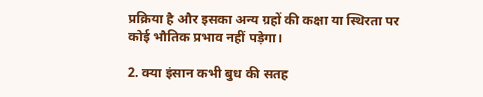प्रक्रिया है और इसका अन्य ग्रहों की कक्षा या स्थिरता पर कोई भौतिक प्रभाव नहीं पड़ेगा।

2. क्या इंसान कभी बुध की सतह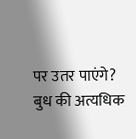पर उतर पाएंगे?
बुध की अत्यधिक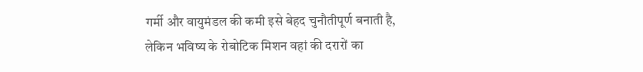गर्मी और वायुमंडल की कमी इसे बेहद चुनौतीपूर्ण बनाती है, लेकिन भविष्य के रोबोटिक मिशन वहां की दरारों का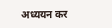अध्ययन कर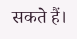सकते हैं।